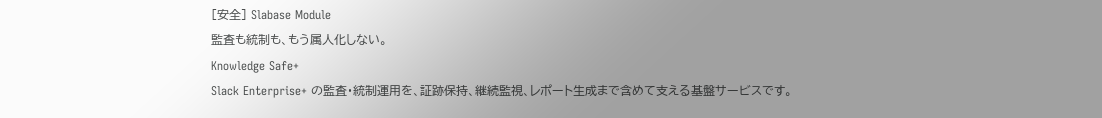[安全] Slabase Module
監査も統制も、もう属人化しない。
Knowledge Safe+
Slack Enterprise+ の監査・統制運用を、証跡保持、継続監視、レポート生成まで含めて支える基盤サービスです。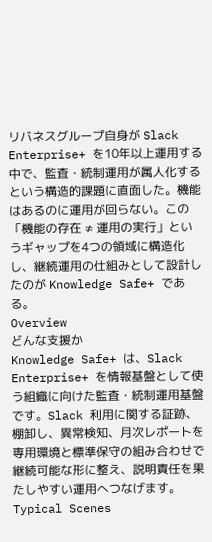リバネスグループ自身が Slack Enterprise+ を10年以上運用する中で、監査・統制運用が属人化するという構造的課題に直面した。機能はあるのに運用が回らない。この「機能の存在 ≠ 運用の実行」というギャップを4つの領域に構造化し、継続運用の仕組みとして設計したのが Knowledge Safe+ である。
Overview
どんな支援か
Knowledge Safe+ は、Slack Enterprise+ を情報基盤として使う組織に向けた監査・統制運用基盤です。Slack 利用に関する証跡、棚卸し、異常検知、月次レポートを専用環境と標準保守の組み合わせで継続可能な形に整え、説明責任を果たしやすい運用へつなげます。
Typical Scenes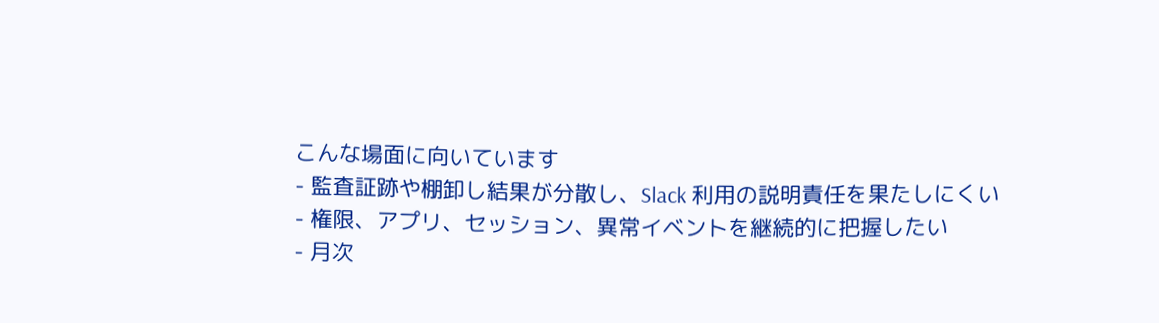こんな場面に向いています
- 監査証跡や棚卸し結果が分散し、Slack 利用の説明責任を果たしにくい
- 権限、アプリ、セッション、異常イベントを継続的に把握したい
- 月次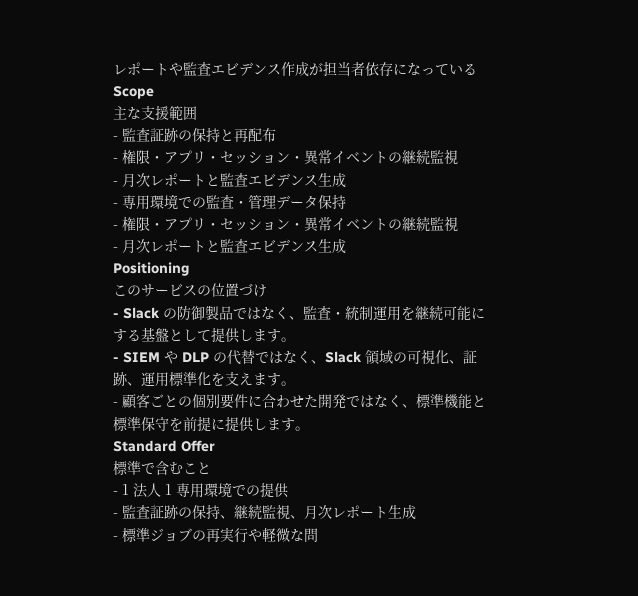レポートや監査エビデンス作成が担当者依存になっている
Scope
主な支援範囲
- 監査証跡の保持と再配布
- 権限・アプリ・セッション・異常イベントの継続監視
- 月次レポートと監査エビデンス生成
- 専用環境での監査・管理データ保持
- 権限・アプリ・セッション・異常イベントの継続監視
- 月次レポートと監査エビデンス生成
Positioning
このサービスの位置づけ
- Slack の防御製品ではなく、監査・統制運用を継続可能にする基盤として提供します。
- SIEM や DLP の代替ではなく、Slack 領域の可視化、証跡、運用標準化を支えます。
- 顧客ごとの個別要件に合わせた開発ではなく、標準機能と標準保守を前提に提供します。
Standard Offer
標準で含むこと
- 1 法人 1 専用環境での提供
- 監査証跡の保持、継続監視、月次レポート生成
- 標準ジョブの再実行や軽微な問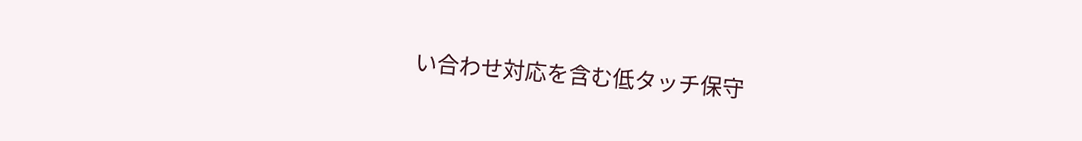い合わせ対応を含む低タッチ保守